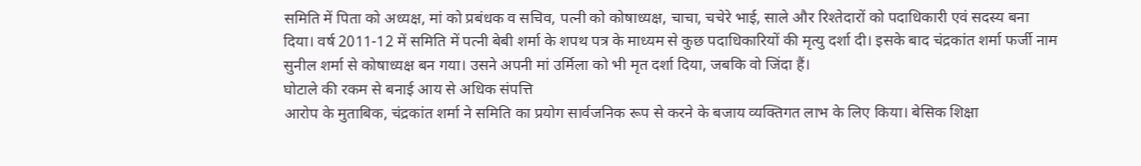समिति में पिता को अध्यक्ष, मां को प्रबंधक व सचिव, पत्नी को कोषाध्यक्ष, चाचा, चचेरे भाई, साले और रिश्तेदारों को पदाधिकारी एवं सदस्य बना दिया। वर्ष 2011-12 में समिति में पत्नी बेबी शर्मा के शपथ पत्र के माध्यम से कुछ पदाधिकारियों की मृत्यु दर्शा दी। इसके बाद चंद्रकांत शर्मा फर्जी नाम सुनील शर्मा से कोषाध्यक्ष बन गया। उसने अपनी मां उर्मिला को भी मृत दर्शा दिया, जबकि वो जिंदा हैं।
घोटाले की रकम से बनाई आय से अधिक संपत्ति
आरोप के मुताबिक, चंद्रकांत शर्मा ने समिति का प्रयोग सार्वजनिक रूप से करने के बजाय व्यक्तिगत लाभ के लिए किया। बेसिक शिक्षा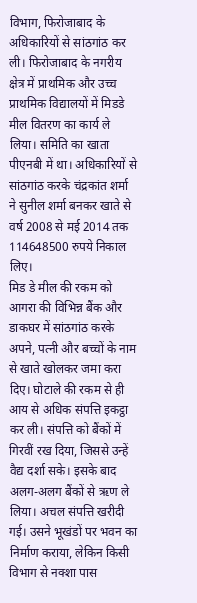विभाग, फिरोजाबाद के अधिकारियों से सांठगांठ कर ली। फिरोजाबाद के नगरीय क्षेत्र में प्राथमिक और उच्च प्राथमिक विद्यालयों में मिडडे मील वितरण का कार्य ले लिया। समिति का खाता पीएनबी में था। अधिकारियों से सांठगांठ करके चंद्रकांत शर्मा ने सुनील शर्मा बनकर खाते से वर्ष 2008 से मई 2014 तक 114648500 रुपये निकाल लिए।
मिड डे मील की रकम को आगरा की विभिन्न बैंक और डाकघर में सांठगांठ करके अपने, पत्नी और बच्चों के नाम से खाते खोलकर जमा करा दिए। घोटाले की रकम से ही आय से अधिक संपत्ति इकट्ठा कर ली। संपत्ति को बैंकों में गिरवीं रख दिया, जिससे उन्हें वैद्य दर्शा सके। इसके बाद अलग-अलग बैंकों से ऋण ले लिया। अचल संपत्ति खरीदी गई। उसने भूखंडों पर भवन का निर्माण कराया, लेकिन किसी विभाग से नक्शा पास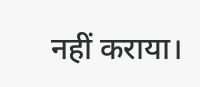नहीं कराया।